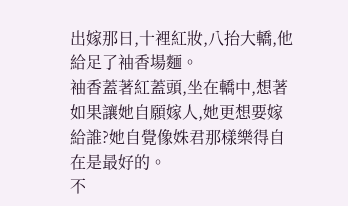出嫁那日,十裡紅妝,八抬大轎,他給足了袖香場麵。
袖香蓋著紅蓋頭,坐在轎中,想著如果讓她自願嫁人,她更想要嫁給誰?她自覺像姝君那樣樂得自在是最好的。
不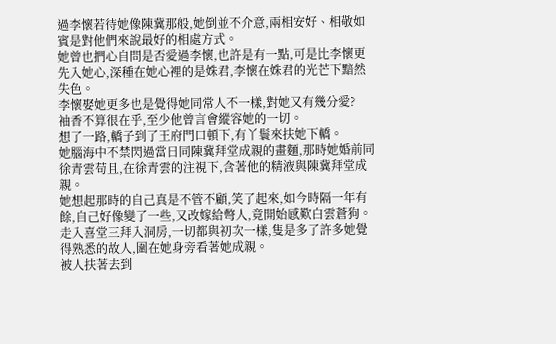過李懷若待她像陳冀那般,她倒並不介意,兩相安好、相敬如賓是對他們來說最好的相處方式。
她曾也捫心自問是否愛過李懷,也許是有一點,可是比李懷更先入她心,深種在她心裡的是姝君,李懷在姝君的光芒下黯然失色。
李懷娶她更多也是覺得她同常人不一樣,對她又有幾分愛?
袖香不算很在乎,至少他曾言會縱容她的一切。
想了一路,轎子到了王府門口頓下,有丫鬟來扶她下轎。
她腦海中不禁閃過當日同陳冀拜堂成親的畫麵,那時她婚前同徐青雲苟且,在徐青雲的注視下,含著他的精液與陳冀拜堂成親。
她想起那時的自己真是不管不顧,笑了起來,如今時隔一年有餘,自己好像變了一些,又改嫁給彆人,竟開始感歎白雲蒼狗。
走入喜堂三拜入洞房,一切都與初次一樣,隻是多了許多她覺得熟悉的故人,圍在她身旁看著她成親。
被人扶著去到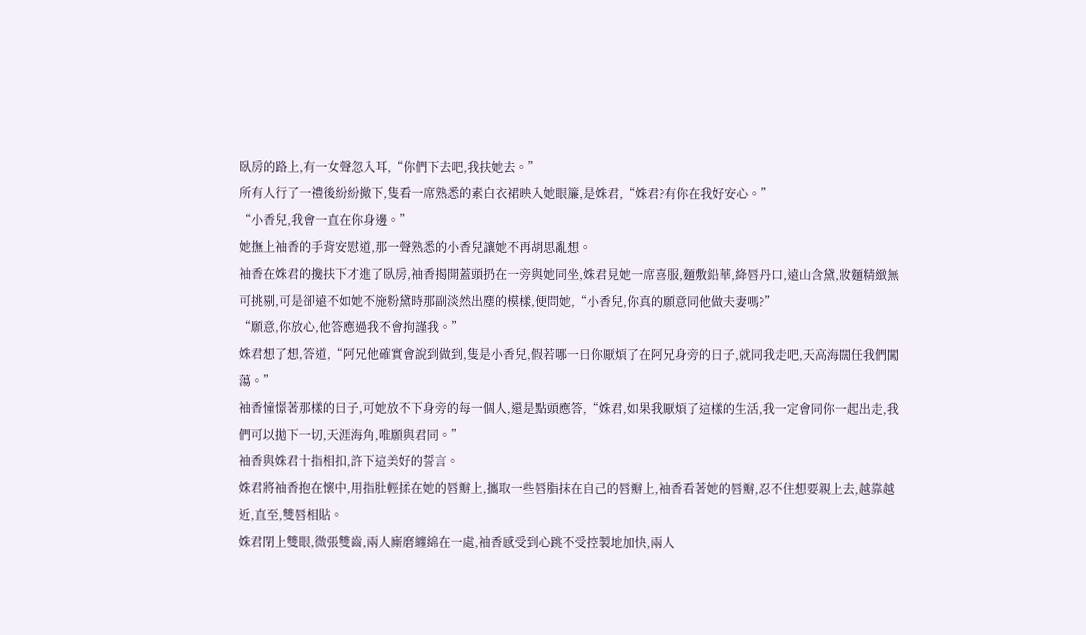臥房的路上,有一女聲忽入耳,“你們下去吧,我扶她去。”
所有人行了一禮後紛紛撤下,隻看一席熟悉的素白衣裙映入她眼簾,是姝君,“姝君?有你在我好安心。”
“小香兒,我會一直在你身邊。”
她撫上袖香的手背安慰道,那一聲熟悉的小香兒讓她不再胡思亂想。
袖香在姝君的攙扶下才進了臥房,袖香揭開蓋頭扔在一旁與她同坐,姝君見她一席喜服,麵敷鉛華,絳唇丹口,遠山含黛,妝麵精緻無可挑剔,可是卻遠不如她不施粉黛時那副淡然出塵的模樣,便問她,“小香兒,你真的願意同他做夫妻嗎?”
“願意,你放心,他答應過我不會拘謹我。”
姝君想了想,答道,“阿兄他確實會說到做到,隻是小香兒,假若哪一日你厭煩了在阿兄身旁的日子,就同我走吧,天高海闊任我們闖蕩。”
袖香憧憬著那樣的日子,可她放不下身旁的每一個人,還是點頭應答,“姝君,如果我厭煩了這樣的生活,我一定會同你一起出走,我們可以拋下一切,天涯海角,唯願與君同。”
袖香與姝君十指相扣,許下這美好的誓言。
姝君將袖香抱在懷中,用指肚輕揉在她的唇瓣上,攜取一些唇脂抹在自己的唇瓣上,袖香看著她的唇瓣,忍不住想要親上去,越靠越近,直至,雙唇相貼。
姝君閉上雙眼,微張雙齒,兩人廝磨纏綿在一處,袖香感受到心跳不受控製地加快,兩人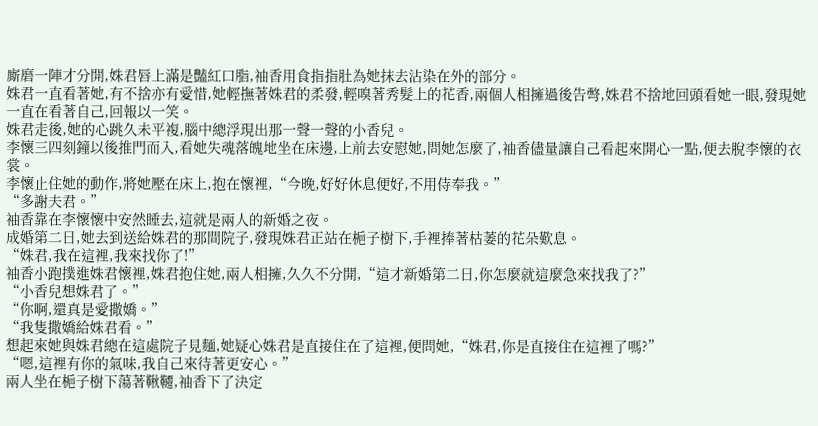廝磨一陣才分開,姝君唇上滿是豔紅口脂,袖香用食指指肚為她抹去沾染在外的部分。
姝君一直看著她,有不捨亦有愛惜,她輕撫著姝君的柔發,輕嗅著秀髮上的花香,兩個人相擁過後告彆,姝君不捨地回頭看她一眼,發現她一直在看著自己,回報以一笑。
姝君走後,她的心跳久未平複,腦中總浮現出那一聲一聲的小香兒。
李懷三四刻鐘以後推門而入,看她失魂落魄地坐在床邊,上前去安慰她,問她怎麼了,袖香儘量讓自己看起來開心一點,便去脫李懷的衣裳。
李懷止住她的動作,將她壓在床上,抱在懷裡,“今晚,好好休息便好,不用侍奉我。”
“多謝夫君。”
袖香靠在李懷懷中安然睡去,這就是兩人的新婚之夜。
成婚第二日,她去到送給姝君的那間院子,發現姝君正站在梔子樹下,手裡捧著枯萎的花朵歎息。
“姝君,我在這裡,我來找你了!”
袖香小跑撲進姝君懷裡,姝君抱住她,兩人相擁,久久不分開,“這才新婚第二日,你怎麼就這麼急來找我了?”
“小香兒想姝君了。”
“你啊,還真是愛撒嬌。”
“我隻撒嬌給姝君看。”
想起來她與姝君總在這處院子見麵,她疑心姝君是直接住在了這裡,便問她,“姝君,你是直接住在這裡了嗎?”
“嗯,這裡有你的氣味,我自己來待著更安心。”
兩人坐在梔子樹下蕩著鞦韆,袖香下了決定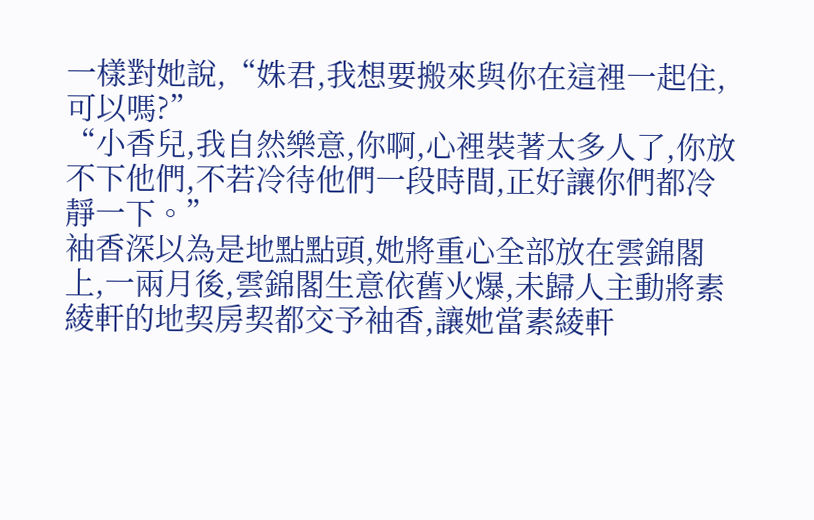一樣對她說,“姝君,我想要搬來與你在這裡一起住,可以嗎?”
“小香兒,我自然樂意,你啊,心裡裝著太多人了,你放不下他們,不若冷待他們一段時間,正好讓你們都冷靜一下。”
袖香深以為是地點點頭,她將重心全部放在雲錦閣上,一兩月後,雲錦閣生意依舊火爆,未歸人主動將素綾軒的地契房契都交予袖香,讓她當素綾軒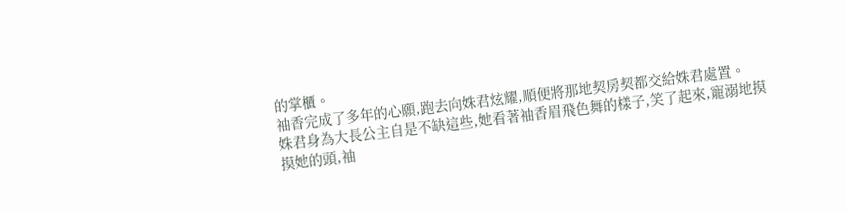的掌櫃。
袖香完成了多年的心願,跑去向姝君炫耀,順便將那地契房契都交給姝君處置。
姝君身為大長公主自是不缺這些,她看著袖香眉飛色舞的樣子,笑了起來,寵溺地摸摸她的頭,袖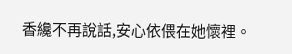香纔不再說話,安心依偎在她懷裡。